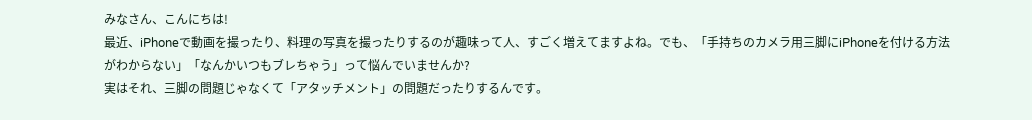みなさん、こんにちは!
最近、iPhoneで動画を撮ったり、料理の写真を撮ったりするのが趣味って人、すごく増えてますよね。でも、「手持ちのカメラ用三脚にiPhoneを付ける方法がわからない」「なんかいつもブレちゃう」って悩んでいませんか?
実はそれ、三脚の問題じゃなくて「アタッチメント」の問題だったりするんです。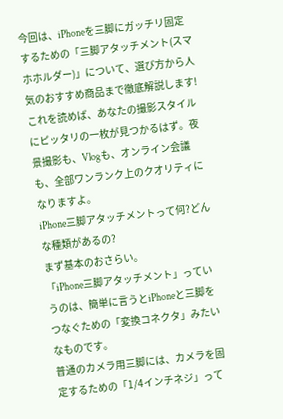今回は、iPhoneを三脚にガッチリ固定するための「三脚アタッチメント(スマホホルダー)」について、選び方から人気のおすすめ商品まで徹底解説します!
これを読めば、あなたの撮影スタイルにピッタリの一枚が見つかるはず。夜景撮影も、Vlogも、オンライン会議も、全部ワンランク上のクオリティになりますよ。
iPhone三脚アタッチメントって何?どんな種類があるの?
まず基本のおさらい。
「iPhone三脚アタッチメント」っていうのは、簡単に言うとiPhoneと三脚をつなぐための「変換コネクタ」みたいなものです。
普通のカメラ用三脚には、カメラを固定するための「1/4インチネジ」って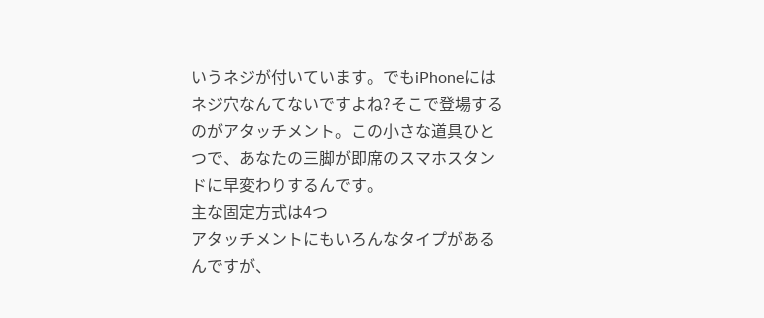いうネジが付いています。でもiPhoneにはネジ穴なんてないですよね?そこで登場するのがアタッチメント。この小さな道具ひとつで、あなたの三脚が即席のスマホスタンドに早変わりするんです。
主な固定方式は4つ
アタッチメントにもいろんなタイプがあるんですが、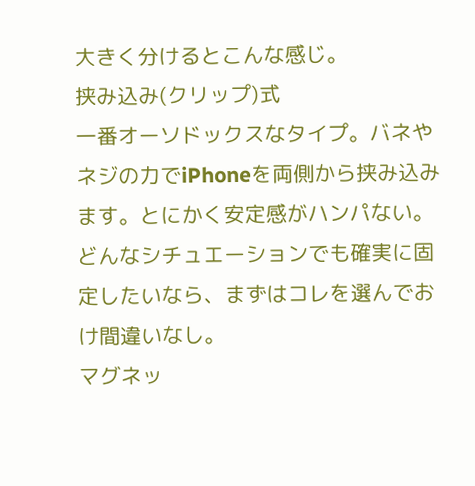大きく分けるとこんな感じ。
挟み込み(クリップ)式
一番オーソドックスなタイプ。バネやネジの力でiPhoneを両側から挟み込みます。とにかく安定感がハンパない。どんなシチュエーションでも確実に固定したいなら、まずはコレを選んでおけ間違いなし。
マグネッ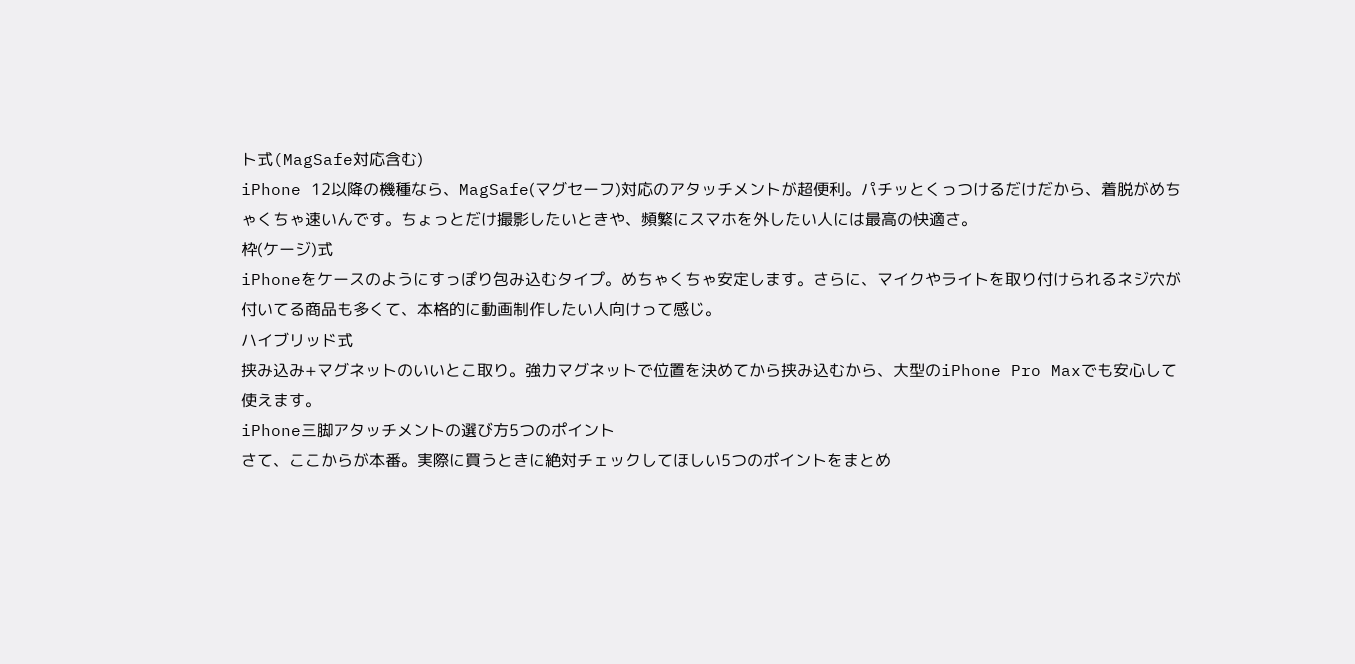ト式(MagSafe対応含む)
iPhone 12以降の機種なら、MagSafe(マグセーフ)対応のアタッチメントが超便利。パチッとくっつけるだけだから、着脱がめちゃくちゃ速いんです。ちょっとだけ撮影したいときや、頻繁にスマホを外したい人には最高の快適さ。
枠(ケージ)式
iPhoneをケースのようにすっぽり包み込むタイプ。めちゃくちゃ安定します。さらに、マイクやライトを取り付けられるネジ穴が付いてる商品も多くて、本格的に動画制作したい人向けって感じ。
ハイブリッド式
挟み込み+マグネットのいいとこ取り。強力マグネットで位置を決めてから挟み込むから、大型のiPhone Pro Maxでも安心して使えます。
iPhone三脚アタッチメントの選び方5つのポイント
さて、ここからが本番。実際に買うときに絶対チェックしてほしい5つのポイントをまとめ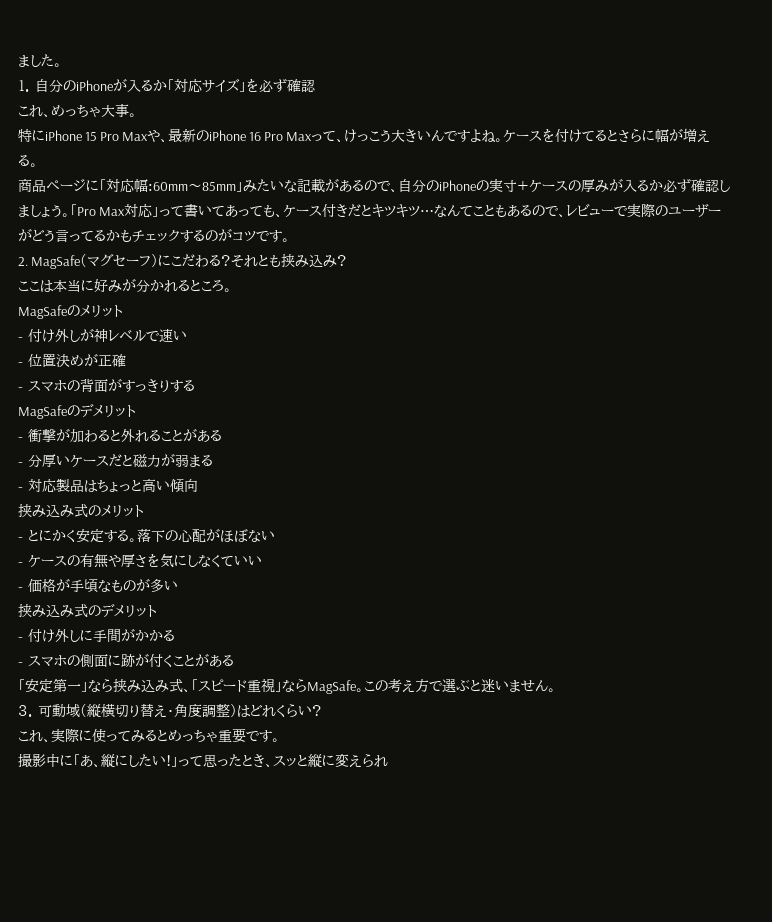ました。
1. 自分のiPhoneが入るか「対応サイズ」を必ず確認
これ、めっちゃ大事。
特にiPhone 15 Pro Maxや、最新のiPhone 16 Pro Maxって、けっこう大きいんですよね。ケースを付けてるとさらに幅が増える。
商品ページに「対応幅:60mm〜85mm」みたいな記載があるので、自分のiPhoneの実寸+ケースの厚みが入るか必ず確認しましょう。「Pro Max対応」って書いてあっても、ケース付きだとキツキツ…なんてこともあるので、レビューで実際のユーザーがどう言ってるかもチェックするのがコツです。
2. MagSafe(マグセーフ)にこだわる?それとも挟み込み?
ここは本当に好みが分かれるところ。
MagSafeのメリット
- 付け外しが神レベルで速い
- 位置決めが正確
- スマホの背面がすっきりする
MagSafeのデメリット
- 衝撃が加わると外れることがある
- 分厚いケースだと磁力が弱まる
- 対応製品はちょっと高い傾向
挟み込み式のメリット
- とにかく安定する。落下の心配がほぼない
- ケースの有無や厚さを気にしなくていい
- 価格が手頃なものが多い
挟み込み式のデメリット
- 付け外しに手間がかかる
- スマホの側面に跡が付くことがある
「安定第一」なら挟み込み式、「スピード重視」ならMagSafe。この考え方で選ぶと迷いません。
3. 可動域(縦横切り替え・角度調整)はどれくらい?
これ、実際に使ってみるとめっちゃ重要です。
撮影中に「あ、縦にしたい!」って思ったとき、スッと縦に変えられ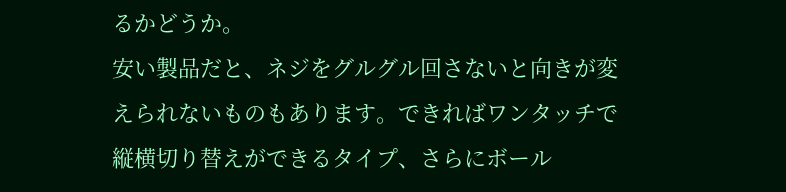るかどうか。
安い製品だと、ネジをグルグル回さないと向きが変えられないものもあります。できればワンタッチで縦横切り替えができるタイプ、さらにボール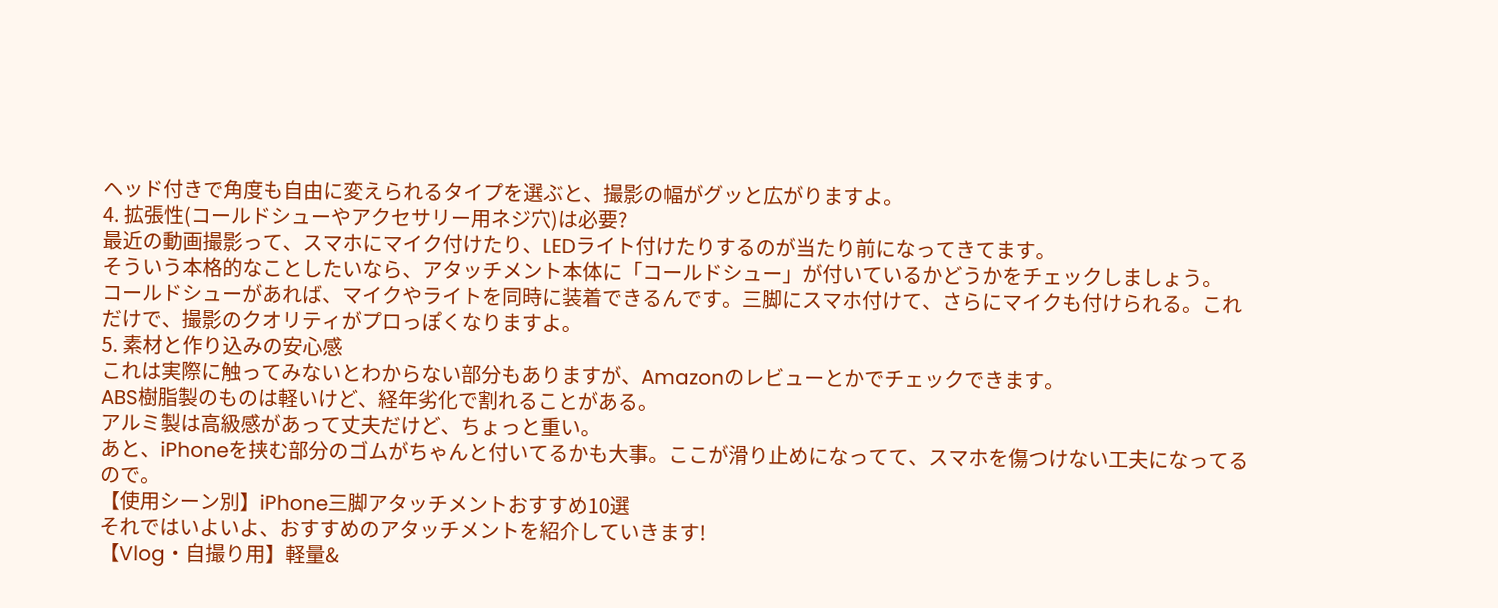ヘッド付きで角度も自由に変えられるタイプを選ぶと、撮影の幅がグッと広がりますよ。
4. 拡張性(コールドシューやアクセサリー用ネジ穴)は必要?
最近の動画撮影って、スマホにマイク付けたり、LEDライト付けたりするのが当たり前になってきてます。
そういう本格的なことしたいなら、アタッチメント本体に「コールドシュー」が付いているかどうかをチェックしましょう。
コールドシューがあれば、マイクやライトを同時に装着できるんです。三脚にスマホ付けて、さらにマイクも付けられる。これだけで、撮影のクオリティがプロっぽくなりますよ。
5. 素材と作り込みの安心感
これは実際に触ってみないとわからない部分もありますが、Amazonのレビューとかでチェックできます。
ABS樹脂製のものは軽いけど、経年劣化で割れることがある。
アルミ製は高級感があって丈夫だけど、ちょっと重い。
あと、iPhoneを挟む部分のゴムがちゃんと付いてるかも大事。ここが滑り止めになってて、スマホを傷つけない工夫になってるので。
【使用シーン別】iPhone三脚アタッチメントおすすめ10選
それではいよいよ、おすすめのアタッチメントを紹介していきます!
【Vlog・自撮り用】軽量&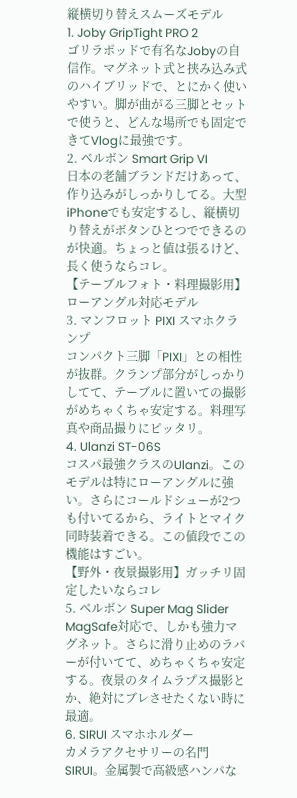縦横切り替えスムーズモデル
1. Joby GripTight PRO 2
ゴリラポッドで有名なJobyの自信作。マグネット式と挟み込み式のハイブリッドで、とにかく使いやすい。脚が曲がる三脚とセットで使うと、どんな場所でも固定できてVlogに最強です。
2. ベルボン Smart Grip VI
日本の老舗ブランドだけあって、作り込みがしっかりしてる。大型iPhoneでも安定するし、縦横切り替えがボタンひとつでできるのが快適。ちょっと値は張るけど、長く使うならコレ。
【テーブルフォト・料理撮影用】ローアングル対応モデル
3. マンフロット PIXI スマホクランプ
コンパクト三脚「PIXI」との相性が抜群。クランプ部分がしっかりしてて、テーブルに置いての撮影がめちゃくちゃ安定する。料理写真や商品撮りにピッタリ。
4. Ulanzi ST-06S
コスパ最強クラスのUlanzi。このモデルは特にローアングルに強い。さらにコールドシューが2つも付いてるから、ライトとマイク同時装着できる。この値段でこの機能はすごい。
【野外・夜景撮影用】ガッチリ固定したいならコレ
5. ベルボン Super Mag Slider
MagSafe対応で、しかも強力マグネット。さらに滑り止めのラバーが付いてて、めちゃくちゃ安定する。夜景のタイムラプス撮影とか、絶対にブレさせたくない時に最適。
6. SIRUI スマホホルダー
カメラアクセサリーの名門SIRUI。金属製で高級感ハンパな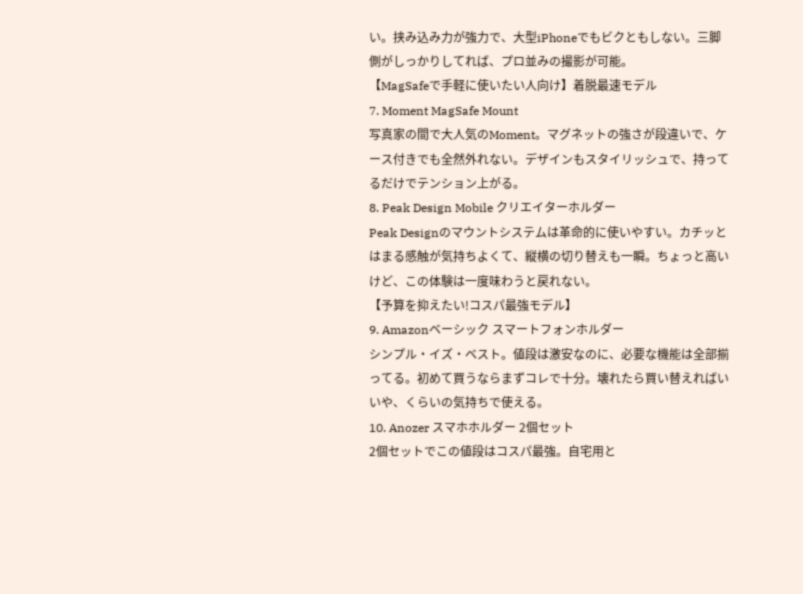い。挟み込み力が強力で、大型iPhoneでもビクともしない。三脚側がしっかりしてれば、プロ並みの撮影が可能。
【MagSafeで手軽に使いたい人向け】着脱最速モデル
7. Moment MagSafe Mount
写真家の間で大人気のMoment。マグネットの強さが段違いで、ケース付きでも全然外れない。デザインもスタイリッシュで、持ってるだけでテンション上がる。
8. Peak Design Mobile クリエイターホルダー
Peak Designのマウントシステムは革命的に使いやすい。カチッとはまる感触が気持ちよくて、縦横の切り替えも一瞬。ちょっと高いけど、この体験は一度味わうと戻れない。
【予算を抑えたい!コスパ最強モデル】
9. Amazonベーシック スマートフォンホルダー
シンプル・イズ・ベスト。値段は激安なのに、必要な機能は全部揃ってる。初めて買うならまずコレで十分。壊れたら買い替えればいいや、くらいの気持ちで使える。
10. Anozer スマホホルダー 2個セット
2個セットでこの値段はコスパ最強。自宅用と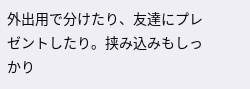外出用で分けたり、友達にプレゼントしたり。挟み込みもしっかり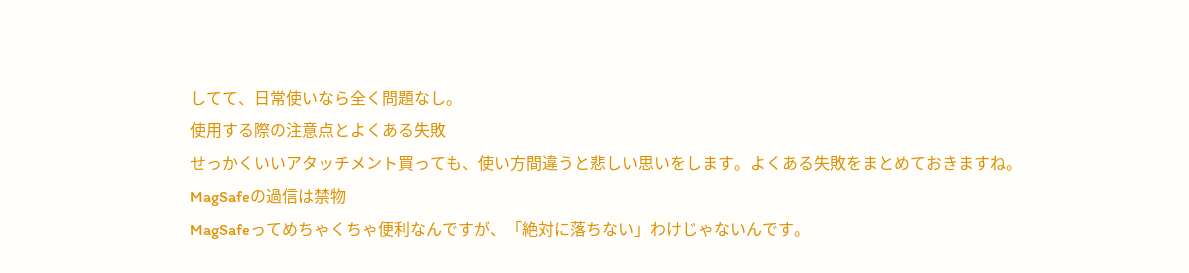してて、日常使いなら全く問題なし。
使用する際の注意点とよくある失敗
せっかくいいアタッチメント買っても、使い方間違うと悲しい思いをします。よくある失敗をまとめておきますね。
MagSafeの過信は禁物
MagSafeってめちゃくちゃ便利なんですが、「絶対に落ちない」わけじゃないんです。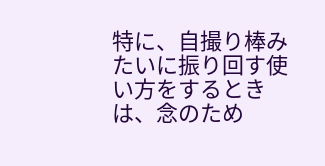特に、自撮り棒みたいに振り回す使い方をするときは、念のため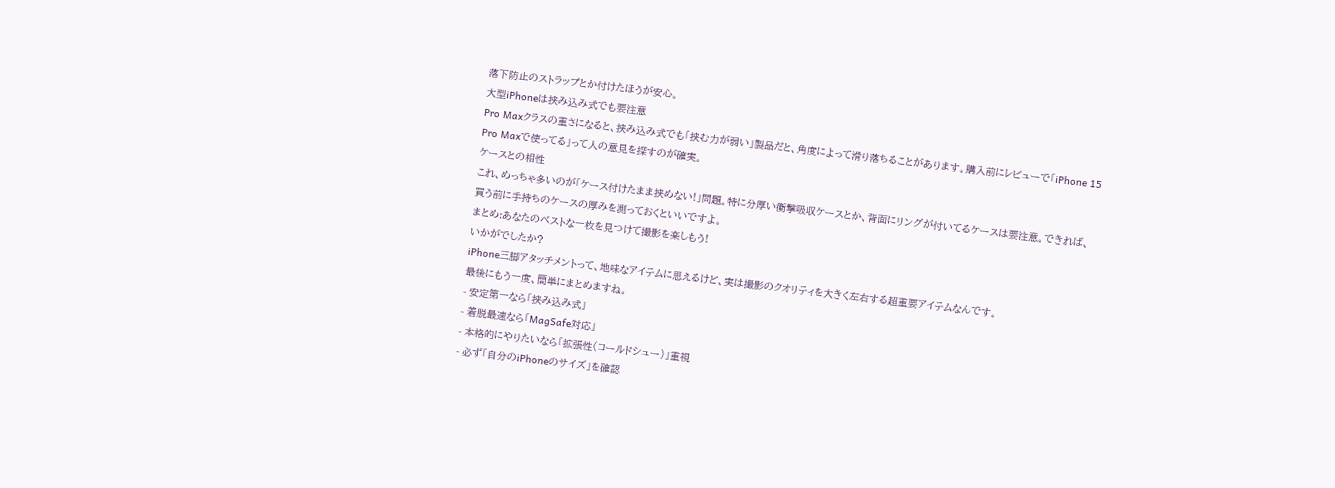落下防止のストラップとか付けたほうが安心。
大型iPhoneは挟み込み式でも要注意
Pro Maxクラスの重さになると、挟み込み式でも「挟む力が弱い」製品だと、角度によって滑り落ちることがあります。購入前にレビューで「iPhone 15 Pro Maxで使ってる」って人の意見を探すのが確実。
ケースとの相性
これ、めっちゃ多いのが「ケース付けたまま挟めない!」問題。特に分厚い衝撃吸収ケースとか、背面にリングが付いてるケースは要注意。できれば、買う前に手持ちのケースの厚みを測っておくといいですよ。
まとめ:あなたのベストな一枚を見つけて撮影を楽しもう!
いかがでしたか?
iPhone三脚アタッチメントって、地味なアイテムに思えるけど、実は撮影のクオリティを大きく左右する超重要アイテムなんです。
最後にもう一度、簡単にまとめますね。
- 安定第一なら「挟み込み式」
- 着脱最速なら「MagSafe対応」
- 本格的にやりたいなら「拡張性(コールドシュー)」重視
- 必ず「自分のiPhoneのサイズ」を確認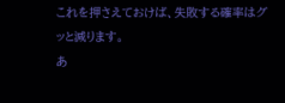これを押さえておけば、失敗する確率はグッと減ります。
あ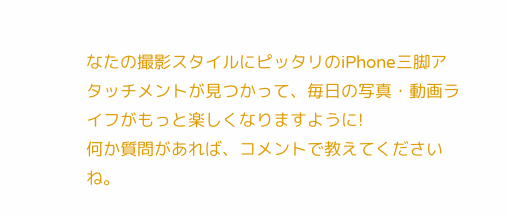なたの撮影スタイルにピッタリのiPhone三脚アタッチメントが見つかって、毎日の写真・動画ライフがもっと楽しくなりますように!
何か質問があれば、コメントで教えてくださいね。